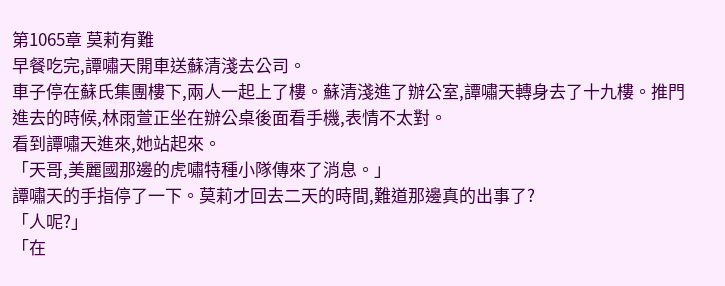第1065章 莫莉有難
早餐吃完,譚嘯天開車送蘇清淺去公司。
車子停在蘇氏集團樓下,兩人一起上了樓。蘇清淺進了辦公室,譚嘯天轉身去了十九樓。推門進去的時候,林雨萱正坐在辦公桌後面看手機,表情不太對。
看到譚嘯天進來,她站起來。
「天哥,美麗國那邊的虎嘯特種小隊傳來了消息。」
譚嘯天的手指停了一下。莫莉才回去二天的時間,難道那邊真的出事了?
「人呢?」
「在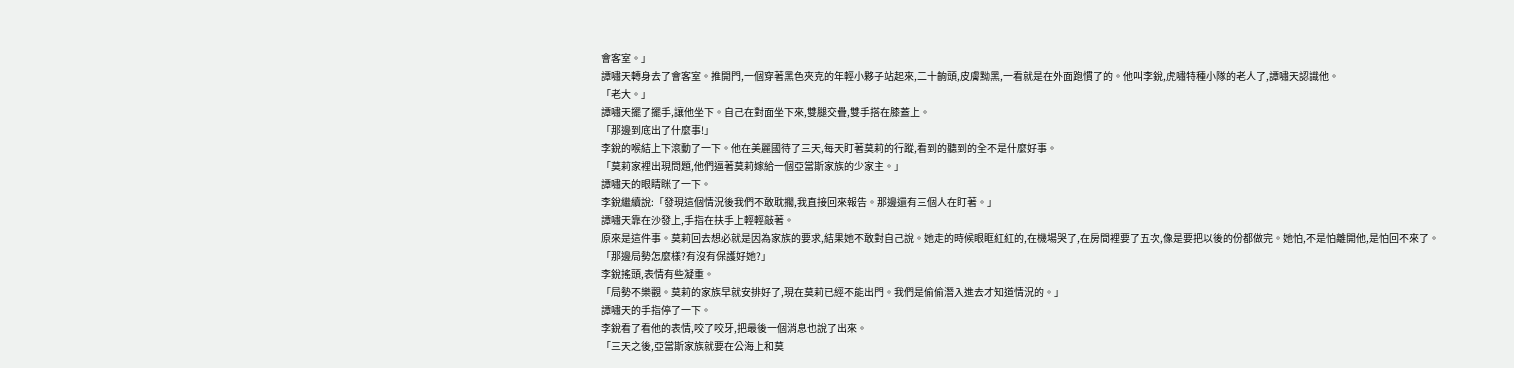會客室。」
譚嘯天轉身去了會客室。推開門,一個穿著黑色夾克的年輕小夥子站起來,二十齣頭,皮膚黝黑,一看就是在外面跑慣了的。他叫李銳,虎嘯特種小隊的老人了,譚嘯天認識他。
「老大。」
譚嘯天擺了擺手,讓他坐下。自己在對面坐下來,雙腿交疊,雙手搭在膝蓋上。
「那邊到底出了什麼事!」
李銳的喉結上下滾動了一下。他在美麗國待了三天,每天盯著莫莉的行蹤,看到的聽到的全不是什麼好事。
「莫莉家裡出現問題,他們逼著莫莉嫁給一個亞當斯家族的少家主。」
譚嘯天的眼睛眯了一下。
李銳繼續說:「發現這個情況後我們不敢耽擱,我直接回來報告。那邊還有三個人在盯著。」
譚嘯天靠在沙發上,手指在扶手上輕輕敲著。
原來是這件事。莫莉回去想必就是因為家族的要求,結果她不敢對自己說。她走的時候眼眶紅紅的,在機場哭了,在房間裡要了五次,像是要把以後的份都做完。她怕,不是怕離開他,是怕回不來了。
「那邊局勢怎麼樣?有沒有保護好她?」
李銳搖頭,表情有些凝重。
「局勢不樂觀。莫莉的家族早就安排好了,現在莫莉已經不能出門。我們是偷偷潛入進去才知道情況的。」
譚嘯天的手指停了一下。
李銳看了看他的表情,咬了咬牙,把最後一個消息也說了出來。
「三天之後,亞當斯家族就要在公海上和莫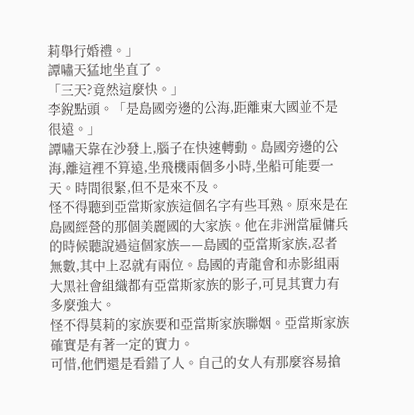莉舉行婚禮。」
譚嘯天猛地坐直了。
「三天?竟然這麼快。」
李銳點頭。「是島國旁邊的公海,距離東大國並不是很遠。」
譚嘯天靠在沙發上,腦子在快速轉動。島國旁邊的公海,離這裡不算遠,坐飛機兩個多小時,坐船可能要一天。時間很緊,但不是來不及。
怪不得聽到亞當斯家族這個名字有些耳熟。原來是在島國經營的那個美麗國的大家族。他在非洲當雇傭兵的時候聽說過這個家族——島國的亞當斯家族,忍者無數,其中上忍就有兩位。島國的青龍會和赤影組兩大黑社會組織都有亞當斯家族的影子,可見其實力有多麼強大。
怪不得莫莉的家族要和亞當斯家族聯姻。亞當斯家族確實是有著一定的實力。
可惜,他們還是看錯了人。自己的女人有那麼容易搶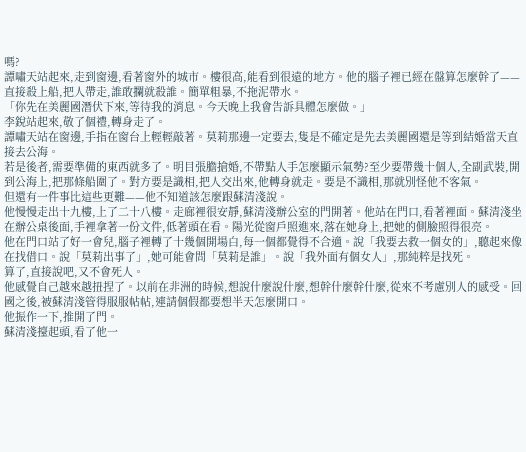嗎?
譚嘯天站起來,走到窗邊,看著窗外的城市。樓很高,能看到很遠的地方。他的腦子裡已經在盤算怎麼幹了——直接殺上船,把人帶走,誰敢攔就殺誰。簡單粗暴,不拖泥帶水。
「你先在美麗國潛伏下來,等待我的消息。今天晚上我會告訴具體怎麼做。」
李銳站起來,敬了個禮,轉身走了。
譚嘯天站在窗邊,手指在窗台上輕輕敲著。莫莉那邊一定要去,隻是不確定是先去美麗國還是等到結婚當天直接去公海。
若是後者,需要準備的東西就多了。明目張膽搶婚,不帶點人手怎麼顯示氣勢?至少要帶幾十個人,全副武裝,開到公海上,把那條船圍了。對方要是識相,把人交出來,他轉身就走。要是不識相,那就別怪他不客氣。
但還有一件事比這些更難——他不知道該怎麼跟蘇清淺說。
他慢慢走出十九樓,上了二十八樓。走廊裡很安靜,蘇清淺辦公室的門開著。他站在門口,看著裡面。蘇清淺坐在辦公桌後面,手裡拿著一份文件,低著頭在看。陽光從窗戶照進來,落在她身上,把她的側臉照得很亮。
他在門口站了好一會兒,腦子裡轉了十幾個開場白,每一個都覺得不合適。說「我要去救一個女的」,聽起來像在找借口。說「莫莉出事了」,她可能會問「莫莉是誰」。說「我外面有個女人」,那純粹是找死。
算了,直接說吧,又不會死人。
他感覺自己越來越扭捏了。以前在非洲的時候,想說什麼說什麼,想幹什麼幹什麼,從來不考慮別人的感受。回國之後,被蘇清淺管得服服帖帖,連請個假都要想半天怎麼開口。
他振作一下,推開了門。
蘇清淺擡起頭,看了他一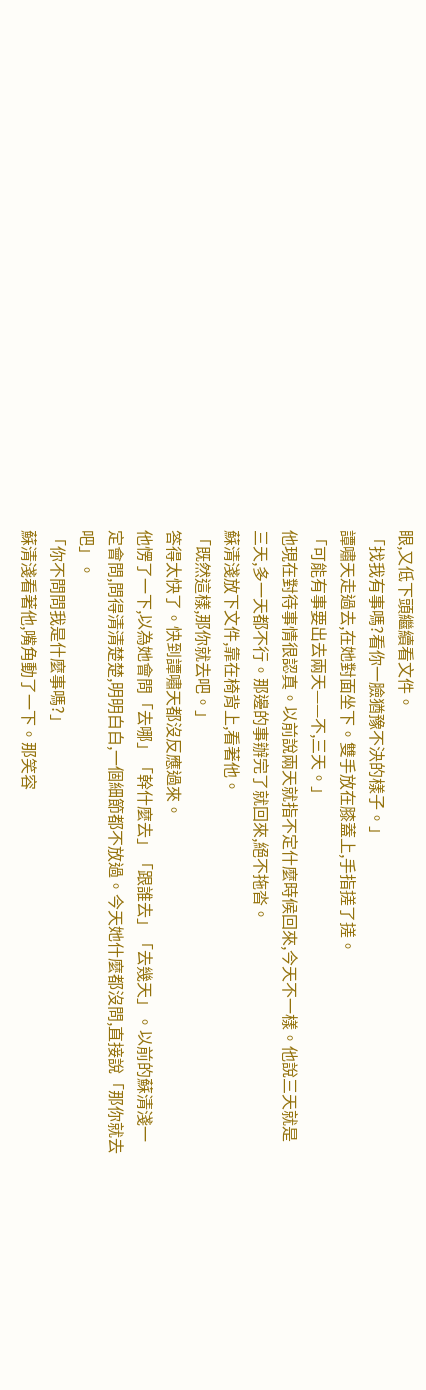眼,又低下頭繼續看文件。
「找我有事嗎?看你一臉猶豫不決的樣子。」
譚嘯天走過去,在她對面坐下。雙手放在膝蓋上,手指搓了搓。
「可能有事要出去兩天——不,三天。」
他現在對待事情很認真。以前說兩天就指不定什麼時候回來,今天不一樣。他說三天就是三天,多一天都不行。那邊的事辦完了就回來,絕不拖沓。
蘇清淺放下文件,靠在椅背上,看著他。
「既然這樣,那你就去吧。」
答得太快了。快到譚嘯天都沒反應過來。
他愣了一下,以為她會問「去哪」「幹什麼去」「跟誰去」「去幾天」。以前的蘇清淺一定會問,問得清清楚楚,明明白白,一個細節都不放過。今天她什麼都沒問,直接說「那你就去吧」。
「你不問問我是什麼事嗎?」
蘇清淺看著他,嘴角動了一下。那笑容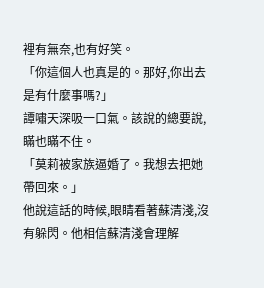裡有無奈,也有好笑。
「你這個人也真是的。那好,你出去是有什麼事嗎?」
譚嘯天深吸一口氣。該說的總要說,瞞也瞞不住。
「莫莉被家族逼婚了。我想去把她帶回來。」
他說這話的時候,眼睛看著蘇清淺,沒有躲閃。他相信蘇清淺會理解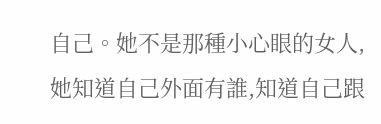自己。她不是那種小心眼的女人,她知道自己外面有誰,知道自己跟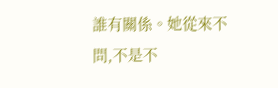誰有關係。她從來不問,不是不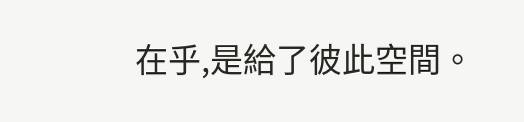在乎,是給了彼此空間。